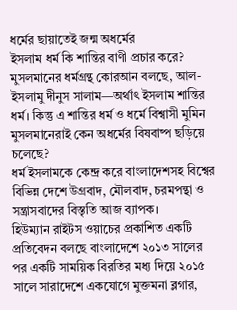ধর্মের ছায়াতেই জন্ম অধর্মের
ইসলাম ধর্ম কি শান্তির বাণী প্রচার করে?
মুসলমানের ধর্মগ্রন্থ কোরআন বলছে, আল-ইসলামু দীনুস সালাম—অর্থাৎ ইসলাম শান্তির ধর্ম। কিন্তু এ শান্তির ধর্ম ও ধর্মে বিশ্বাসী মুমিন মুসলমানেরাই কেন অধর্মের বিষবাষ্প ছড়িয়ে চলেছে?
ধর্ম ইসলামকে কেন্দ্র করে বাংলাদেশসহ বিশ্বের বিভিন্ন দেশে উগ্রবাদ, মৌলবাদ, চরমপন্থা ও সন্ত্রাসবাদের বিস্তৃতি আজ ব্যাপক।
হিউম্যান রাইটস ওয়াচের প্রকাশিত একটি প্রতিবেদন বলছে বাংলাদেশে ২০১৩ সালের পর একটি সাময়িক বিরতির মধ্য দিয়ে ২০১৫ সালে সারাদেশে একযোগে মুক্তমনা ব্লগার,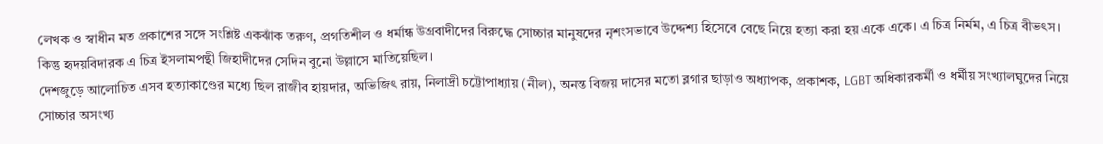লেখক ও স্বাধীন মত প্রকাশের সঙ্গে সংশ্লিষ্ট একঝাঁক তরুণ, প্রগতিশীল ও ধর্মান্ধ উগ্রবাদীদের বিরুদ্ধে সোচ্চার মানুষদের নৃশংসভাবে উদ্দেশ্য হিসেবে বেছে নিয়ে হত্যা করা হয় একে একে। এ চিত্র নির্মম, এ চিত্র বীভৎস। কিন্তু হৃদয়বিদারক এ চিত্র ইসলামপন্থী জিহাদীদের সেদিন বুনো উল্লাসে মাতিয়েছিল।
দেশজুড়ে আলোচিত এসব হত্যাকাণ্ডের মধ্যে ছিল রাজীব হায়দার, অভিজিৎ রায়, নিলাদ্রী চট্টোপাধ্যায় (নীল), অনন্ত বিজয় দাসের মতো ব্লগার ছাড়াও অধ্যাপক, প্রকাশক, LGBT অধিকারকর্মী ও ধর্মীয় সংখ্যালঘুদের নিয়ে সোচ্চার অসংখ্য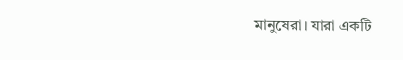মানুষেরা। যারা একটি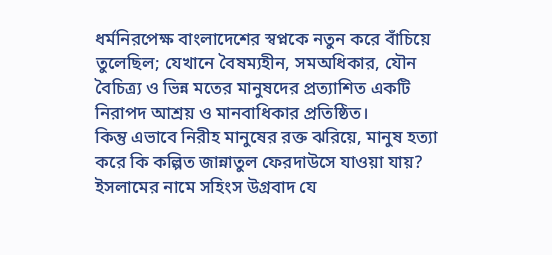ধর্মনিরপেক্ষ বাংলাদেশের স্বপ্নকে নতুন করে বাঁচিয়ে তুলেছিল; যেখানে বৈষম্যহীন, সমঅধিকার, যৌন বৈচিত্র্য ও ভিন্ন মতের মানুষদের প্রত্যাশিত একটি নিরাপদ আশ্রয় ও মানবাধিকার প্রতিষ্ঠিত।
কিন্তু এভাবে নিরীহ মানুষের রক্ত ঝরিয়ে, মানুষ হত্যা করে কি কল্পিত জান্নাতুল ফেরদাউসে যাওয়া যায়?
ইসলামের নামে সহিংস উগ্রবাদ যে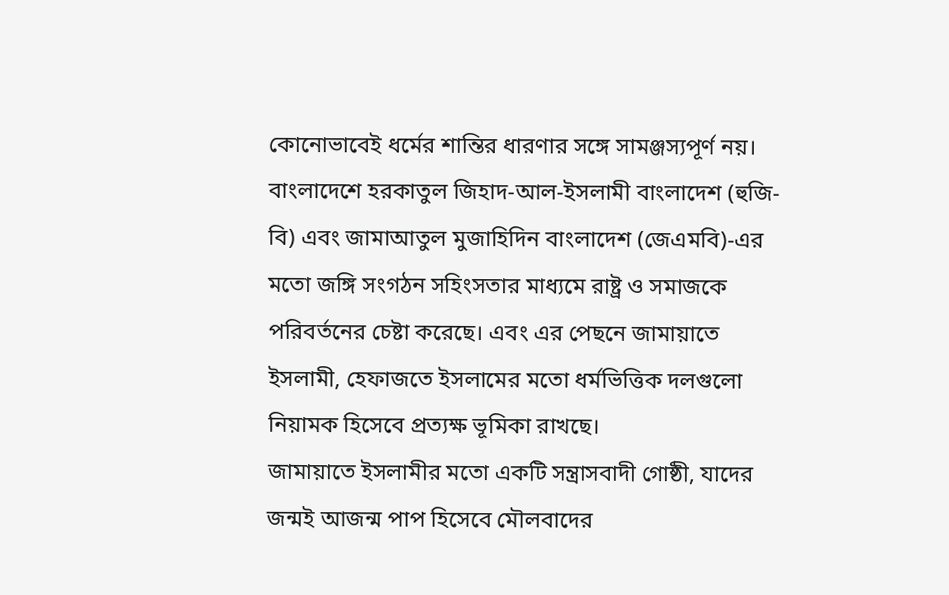কোনোভাবেই ধর্মের শান্তির ধারণার সঙ্গে সামঞ্জস্যপূর্ণ নয়। বাংলাদেশে হরকাতুল জিহাদ-আল-ইসলামী বাংলাদেশ (হুজি-বি) এবং জামাআতুল মুজাহিদিন বাংলাদেশ (জেএমবি)-এর মতো জঙ্গি সংগঠন সহিংসতার মাধ্যমে রাষ্ট্র ও সমাজকে পরিবর্তনের চেষ্টা করেছে। এবং এর পেছনে জামায়াতে ইসলামী, হেফাজতে ইসলামের মতো ধর্মভিত্তিক দলগুলো নিয়ামক হিসেবে প্রত্যক্ষ ভূমিকা রাখছে।
জামায়াতে ইসলামীর মতো একটি সন্ত্রাসবাদী গোষ্ঠী, যাদের জন্মই আজন্ম পাপ হিসেবে মৌলবাদের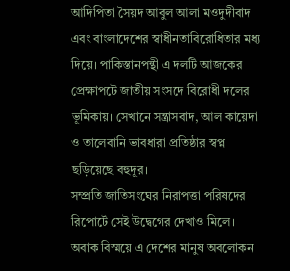আদিপিতা সৈয়দ আবুল আলা মওদুদীবাদ এবং বাংলাদেশের স্বাধীনতাবিরোধিতার মধ্য দিয়ে। পাকিস্তানপন্থী এ দলটি আজকের প্রেক্ষাপটে জাতীয় সংসদে বিরোধী দলের ভূমিকায়। সেখানে সন্ত্রাসবাদ, আল কায়েদা ও তালেবানি ভাবধারা প্রতিষ্ঠার স্বপ্ন ছড়িয়েছে বহুদূর।
সম্প্রতি জাতিসংঘের নিরাপত্তা পরিষদের রিপোর্টে সেই উদ্বেগের দেখাও মিলে। অবাক বিস্ময়ে এ দেশের মানুষ অবলোকন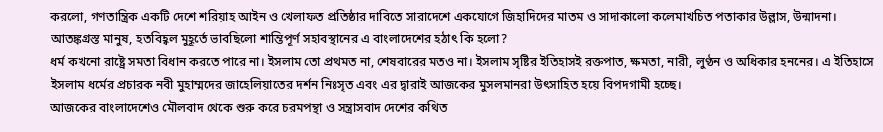করলো, গণতান্ত্রিক একটি দেশে শরিয়াহ আইন ও খেলাফত প্রতিষ্ঠার দাবিতে সারাদেশে একযোগে জিহাদিদের মাতম ও সাদাকালো কলেমাখচিত পতাকার উল্লাস, উন্মাদনা।
আতঙ্কগ্রস্ত মানুষ, হতবিহ্বল মুহূর্তে ভাবছিলো শান্তিপূর্ণ সহাবস্থানের এ বাংলাদেশের হঠাৎ কি হলো?
ধর্ম কখনো রাষ্ট্রে সমতা বিধান করতে পারে না। ইসলাম তো প্রথমত না, শেষবারের মতও না। ইসলাম সৃষ্টির ইতিহাসই রক্তপাত, ক্ষমতা, নারী, লুণ্ঠন ও অধিকার হননের। এ ইতিহাসে ইসলাম ধর্মের প্রচারক নবী মুহাম্মদের জাহেলিয়াতের দর্শন নিঃসৃত এবং এর দ্বারাই আজকের মুসলমানরা উৎসাহিত হয়ে বিপদগামী হচ্ছে।
আজকের বাংলাদেশেও মৌলবাদ থেকে শুরু করে চরমপন্থা ও সন্ত্রাসবাদ দেশের কথিত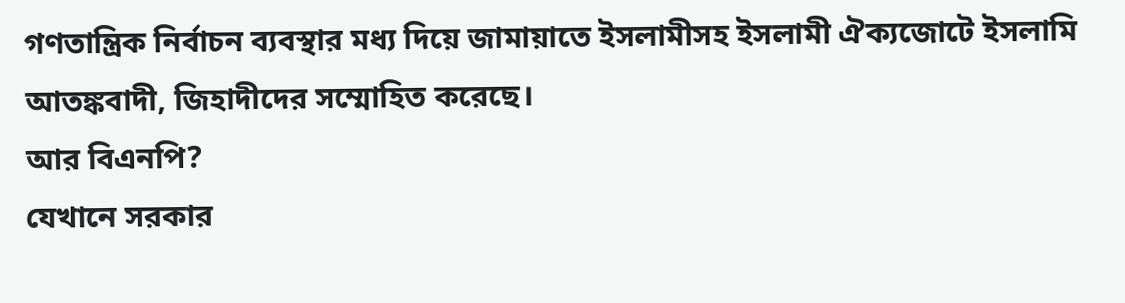গণতান্ত্রিক নির্বাচন ব্যবস্থার মধ্য দিয়ে জামায়াতে ইসলামীসহ ইসলামী ঐক্যজোটে ইসলামি আতঙ্কবাদী, জিহাদীদের সম্মোহিত করেছে।
আর বিএনপি?
যেখানে সরকার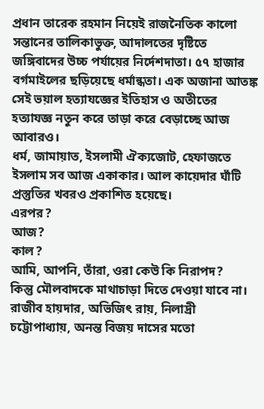প্রধান তারেক রহমান নিয়েই রাজনৈতিক কালো সন্তানের তালিকাভুক্ত, আদালতের দৃষ্টিতে জঙ্গিবাদের উচ্চ পর্যায়ের নির্দেশদাতা। ৫৭ হাজার বর্গমাইলের ছড়িয়েছে ধর্মান্ধতা। এক অজানা আতঙ্ক সেই ভয়াল হত্যাযজ্ঞের ইতিহাস ও অতীতের হত্যাযজ্ঞ নতুন করে তাড়া করে বেড়াচ্ছে আজ আবারও।
ধর্ম, জামায়াত, ইসলামী ঐক্যজোট, হেফাজতে ইসলাম সব আজ একাকার। আল কায়েদার ঘাঁটি প্রস্তুতির খবরও প্রকাশিত হয়েছে।
এরপর?
আজ?
কাল?
আমি, আপনি, তাঁরা, ওরা কেউ কি নিরাপদ?
কিন্তু মৌলবাদকে মাথাচাড়া দিতে দেওয়া যাবে না। রাজীব হায়দার, অভিজিৎ রায়, নিলাদ্রী চট্টোপাধ্যায়, অনন্ত বিজয় দাসের মতো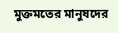মুক্তমতের মানুষদের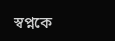স্বপ্নকে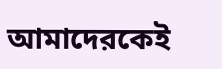আমাদেরকেই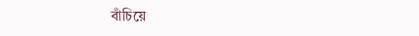বাঁচিয়ে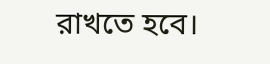রাখতে হবে।